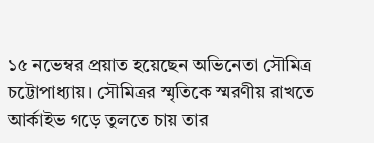১৫ নভেম্বর প্রয়াত হয়েছেন অভিনেতা সৌমিত্র চট্টোপাধ্যায়। সৌমিত্রর স্মৃতিকে স্মরণীয় রাখতে আর্কাইভ গড়ে তুলতে চায় তার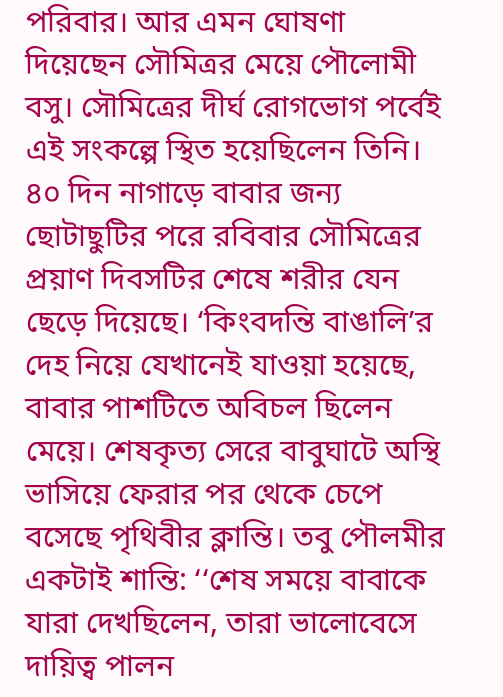পরিবার। আর এমন ঘোষণা দিয়েছেন সৌমিত্রর মেয়ে পৌলোমী বসু। সৌমিত্রের দীর্ঘ রোগভোগ পর্বেই এই সংকল্পে স্থিত হয়েছিলেন তিনি।
৪০ দিন নাগাড়ে বাবার জন্য ছোটাছুটির পরে রবিবার সৌমিত্রের প্রয়াণ দিবসটির শেষে শরীর যেন ছেড়ে দিয়েছে। ‘কিংবদন্তি বাঙালি’র দেহ নিয়ে যেখানেই যাওয়া হয়েছে, বাবার পাশটিতে অবিচল ছিলেন মেয়ে। শেষকৃত্য সেরে বাবুঘাটে অস্থি ভাসিয়ে ফেরার পর থেকে চেপে বসেছে পৃথিবীর ক্লান্তি। তবু পৌলমীর একটাই শান্তি: ‘‘শেষ সময়ে বাবাকে যারা দেখছিলেন, তারা ভালোবেসে দায়িত্ব পালন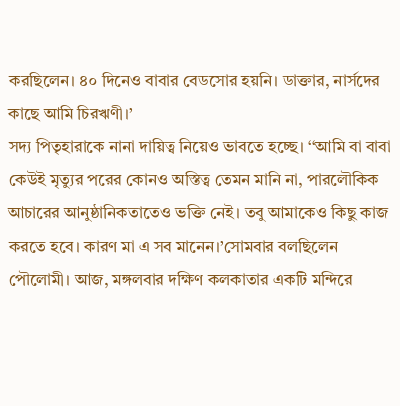করছিলেন। ৪০ দিনেও বাবার বেডসোর হয়নি। ডাক্তার, নার্সদের কাছে আমি চিরঋণী।’
সদ্য পিতৃহারাকে নানা দায়িত্ব নিয়েও ভাবতে হচ্ছে। ‘‘আমি বা বাবা কেউই মৃত্যুর পরের কোনও অস্তিত্ব তেমন মানি না, পারলৌকিক আচারের আনুষ্ঠানিকতাতেও ভক্তি নেই। তবু আমাকেও কিছু কাজ করতে হবে। কারণ মা এ সব মানেন।’সোমবার বলছিলেন পৌলোমী। আজ, মঙ্গলবার দক্ষিণ কলকাতার একটি মন্দিরে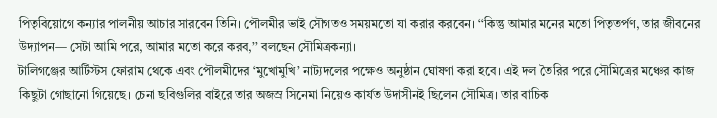পিতৃবিয়োগে কন্যার পালনীয় আচার সারবেন তিনি। পৌলমীর ভাই সৌগতও সময়মতো যা করার করবেন। ‘‘কিন্তু আমার মনের মতো পিতৃতর্পণ, তার জীবনের উদ্যাপন— সেটা আমি পরে, আমার মতো করে করব,’’ বলছেন সৌমিত্রকন্যা।
টালিগঞ্জের আর্টিস্টস ফোরাম থেকে এবং পৌলমীদের ‘মুখোমুখি’ নাট্যদলের পক্ষেও অনুষ্ঠান ঘোষণা করা হবে। এই দল তৈরির পরে সৌমিত্রের মঞ্চের কাজ কিছুটা গোছানো গিয়েছে। চেনা ছবিগুলির বাইরে তার অজস্র সিনেমা নিয়েও কার্যত উদাসীনই ছিলেন সৌমিত্র। তার বাচিক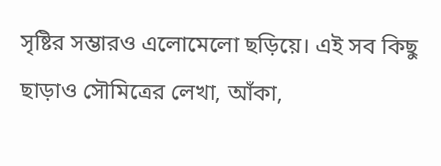সৃষ্টির সম্ভারও এলোমেলো ছড়িয়ে। এই সব কিছু ছাড়াও সৌমিত্রের লেখা, আঁকা,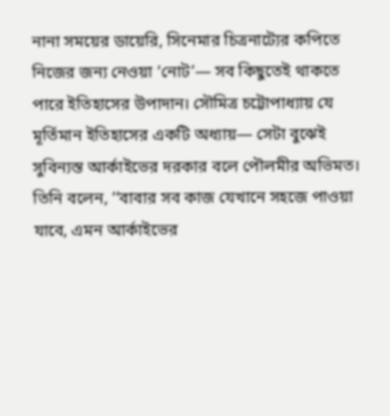নানা সময়ের ডায়েরি, সিনেমার চিত্রনাট্যের কপিতে নিজের জন্য নেওয়া ‘নোট’— সব কিছুতেই থাকতে পারে ইতিহাসের উপাদান। সৌমিত্র চট্টোপাধ্যায় যে মূর্তিমান ইতিহাসের একটি অধ্যায়— সেটা বুঝেই সুবিন্যস্ত আর্কাইভের দরকার বলে পৌলমীর অভিমত। তিনি বলেন, ‘‘বাবার সব কাজ যেখানে সহজে পাওয়া যাবে, এমন আর্কাইভের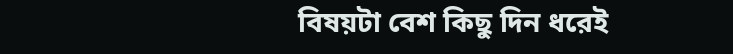বিষয়টা বেশ কিছু দিন ধরেই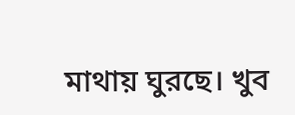মাথায় ঘুরছে। খুব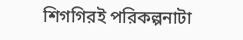শিগগিরই পরিকল্পনাটা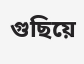গুছিয়ে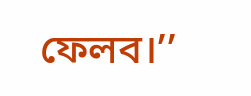ফেলব।’’